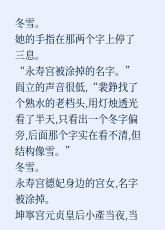冬雪。
她的手指在那两个字上停了三息。
“永寿宫被涂掉的名字。”阎立的声音很低,“裴錚找了个熟水的老档头,用灯烛透光看了半天,只看出一个冬字偏旁,后面那个字实在看不清,但结构像雪。”
冬雪。
永寿宫德妃身边的宫女,名字被涂掉。
坤寧宫元贞皇后小產当夜,当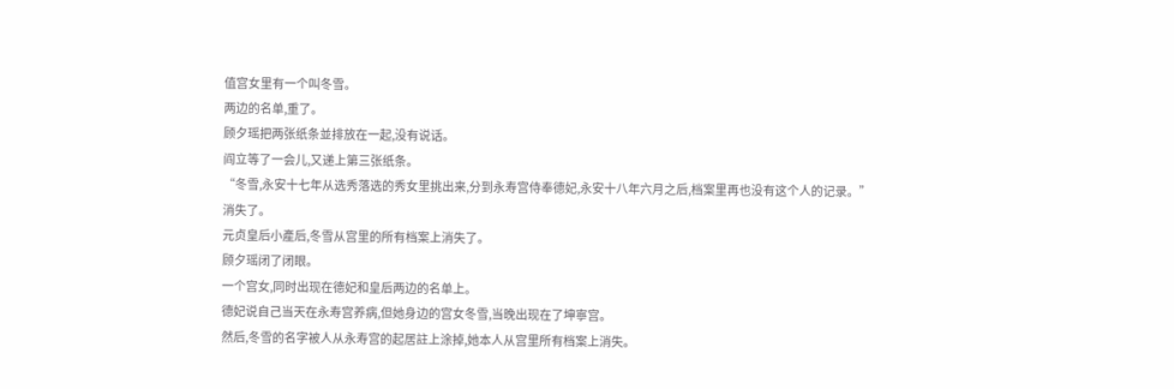值宫女里有一个叫冬雪。
两边的名单,重了。
顾夕瑶把两张纸条並排放在一起,没有说话。
阎立等了一会儿,又递上第三张纸条。
“冬雪,永安十七年从选秀落选的秀女里挑出来,分到永寿宫侍奉德妃,永安十八年六月之后,档案里再也没有这个人的记录。”
消失了。
元贞皇后小產后,冬雪从宫里的所有档案上消失了。
顾夕瑶闭了闭眼。
一个宫女,同时出现在德妃和皇后两边的名单上。
德妃说自己当天在永寿宫养病,但她身边的宫女冬雪,当晚出现在了坤寧宫。
然后,冬雪的名字被人从永寿宫的起居註上涂掉,她本人从宫里所有档案上消失。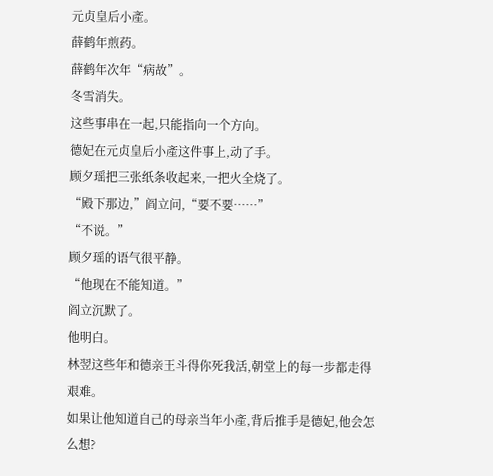元贞皇后小產。
薛鹤年煎药。
薛鹤年次年“病故”。
冬雪消失。
这些事串在一起,只能指向一个方向。
德妃在元贞皇后小產这件事上,动了手。
顾夕瑶把三张纸条收起来,一把火全烧了。
“殿下那边,”阎立问,“要不要……”
“不说。”
顾夕瑶的语气很平静。
“他现在不能知道。”
阎立沉默了。
他明白。
林翌这些年和德亲王斗得你死我活,朝堂上的每一步都走得艰难。
如果让他知道自己的母亲当年小產,背后推手是德妃,他会怎么想?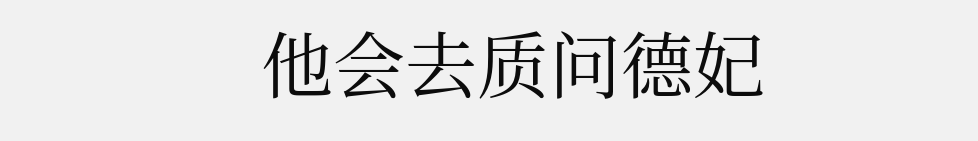他会去质问德妃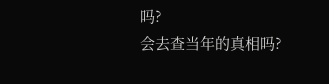吗?
会去查当年的真相吗?